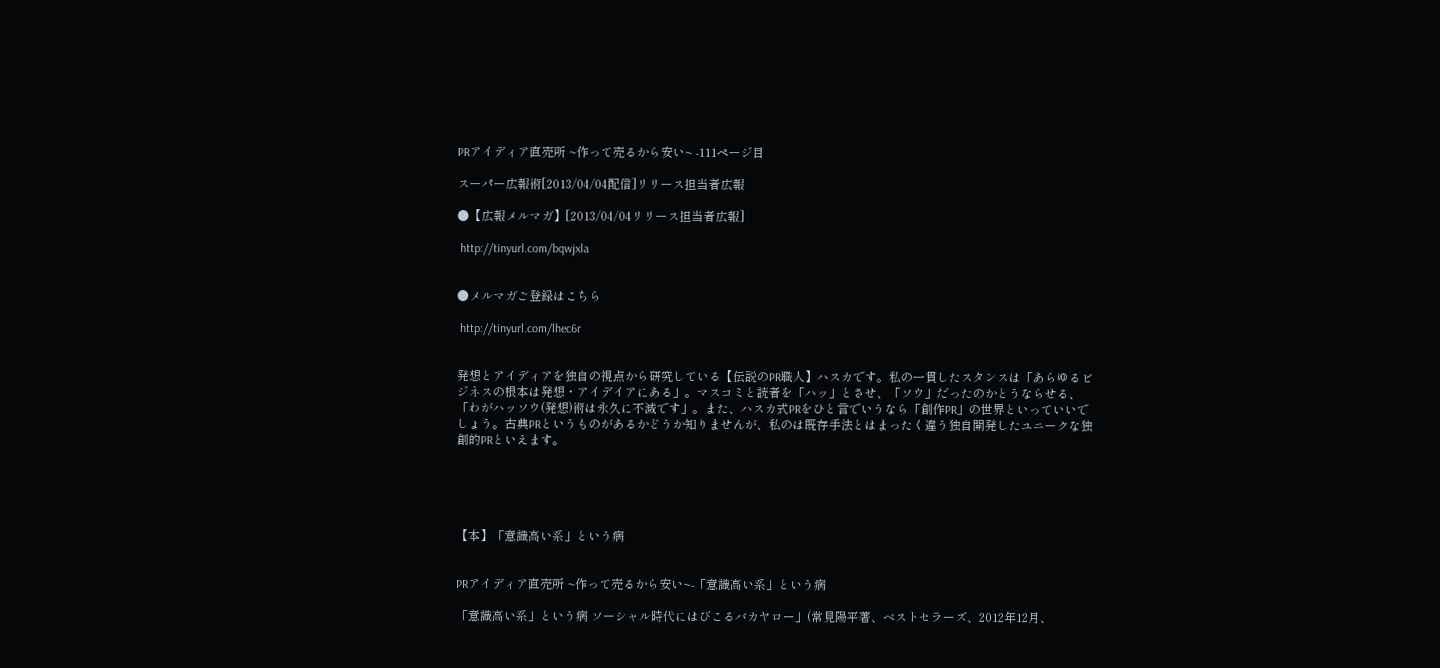PRアイディア直売所 ~作って売るから安い~ -111ページ目

スーパー広報術[2013/04/04配信]リリース担当者広報

●【広報メルマガ】[2013/04/04リリース担当者広報]

 http://tinyurl.com/bqwjxla


●メルマガご登録はこちら

 http://tinyurl.com/lhec6r


発想とアイディアを独自の視点から研究している【伝説のPR職人】ハスカです。私の一貫したスタンスは「あらゆるビジネスの根本は発想・アイデイアにある」。マスコミと読者を「ハッ」とさせ、「ソウ」だったのかとうならせる、「わがハッソウ(発想)術は永久に不滅です」。また、ハスカ式PRをひと言でいうなら「創作PR」の世界といっていいでしょう。古典PRというものがあるかどうか知りませんが、私のは既存手法とはまったく違う独自開発したユニークな独創的PRといえます。





【本】「意識高い系」という病


PRアイディア直売所 ~作って売るから安い~-「意識高い系」という病

「意識高い系」という病 ソーシャル時代にはびこるバカヤロー」(常見陽平著、ベストセラーズ、2012年12月、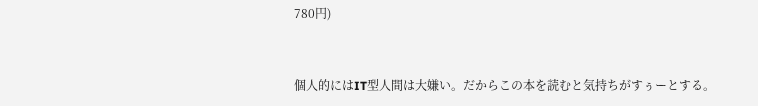780円)


個人的にはIT型人間は大嫌い。だからこの本を読むと気持ちがすぅーとする。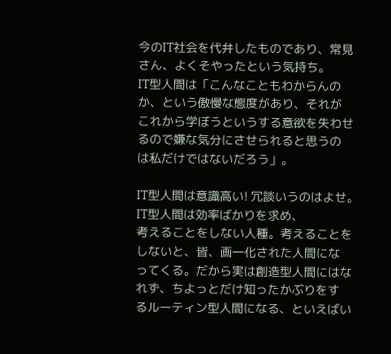今のIT社会を代弁したものであり、常見さん、よくそやったという気持ち。
IT型人間は「こんなこともわからんのか、という傲慢な態度があり、それが
これから学ぼうというする意欲を失わせるので嫌な気分にさせられると思うの
は私だけではないだろう」。

IT型人間は意識高い! 冗談いうのはよせ。IT型人間は効率ばかりを求め、
考えることをしない人種。考えることをしないと、皆、画一化された人間にな
ってくる。だから実は創造型人間にはなれず、ちよっとだけ知ったかぶりをす
るルーティン型人間になる、といえばい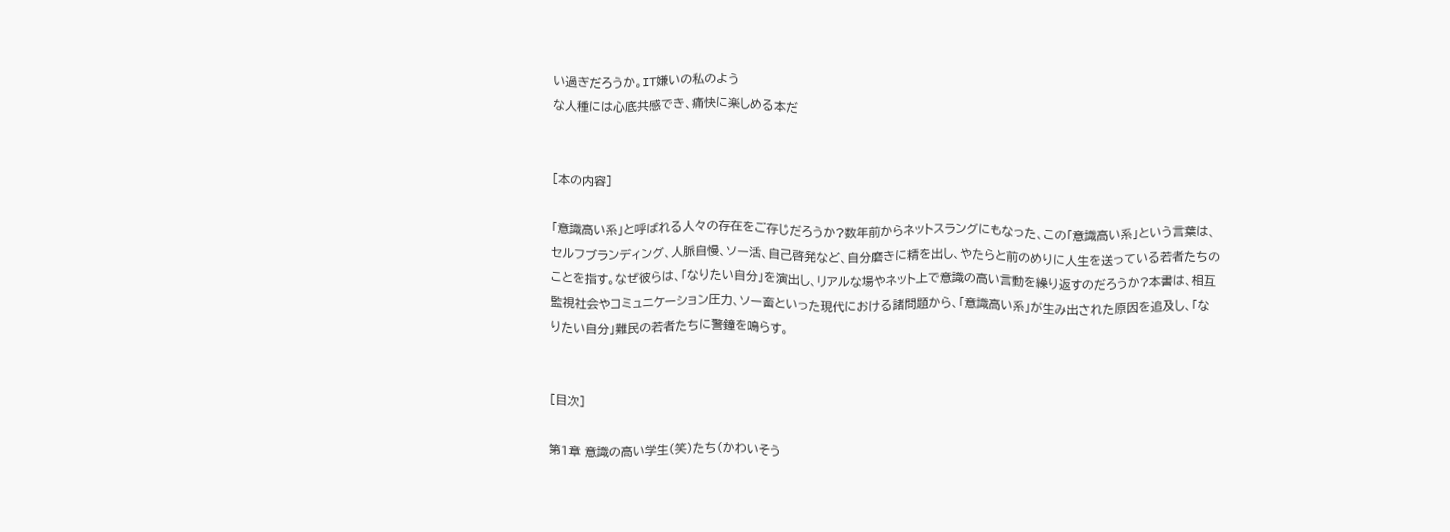い過ぎだろうか。IT嫌いの私のよう
な人種には心底共感でき、痛快に楽しめる本だ


[本の内容]

「意識高い系」と呼ばれる人々の存在をご存じだろうか?数年前からネットスラングにもなった、この「意識高い系」という言葉は、セルフブランディング、人脈自慢、ソー活、自己啓発など、自分磨きに精を出し、やたらと前のめりに人生を送っている若者たちのことを指す。なぜ彼らは、「なりたい自分」を演出し、リアルな場やネット上で意識の高い言動を繰り返すのだろうか?本書は、相互監視社会やコミュニケーション圧力、ソー畜といった現代における諸問題から、「意識高い系」が生み出された原因を追及し、「なりたい自分」難民の若者たちに警鐘を鳴らす。


[目次]

第1章 意識の高い学生(笑)たち(かわいそう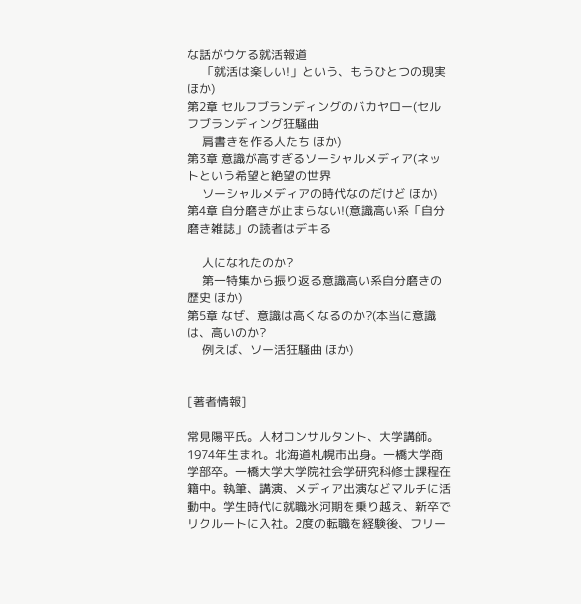な話がウケる就活報道
     「就活は楽しい!」という、もうひとつの現実 ほか)
第2章 セルフブランディングのバカヤロー(セルフブランディング狂騒曲
     肩書きを作る人たち ほか)
第3章 意識が高すぎるソーシャルメディア(ネットという希望と絶望の世界
     ソーシャルメディアの時代なのだけど ほか)
第4章 自分磨きが止まらない!(意識高い系「自分磨き雑誌」の読者はデキる

     人になれたのか?
     第一特集から振り返る意識高い系自分磨きの歴史 ほか)
第5章 なぜ、意識は高くなるのか?(本当に意識は、高いのか?
     例えば、ソー活狂騒曲 ほか)


[著者情報]

常見陽平氏。人材コンサルタント、大学講師。1974年生まれ。北海道札幌市出身。一橋大学商学部卒。一橋大学大学院社会学研究科修士課程在籍中。執筆、講演、メディア出演などマルチに活動中。学生時代に就職氷河期を乗り越え、新卒でリクルートに入社。2度の転職を経験後、フリー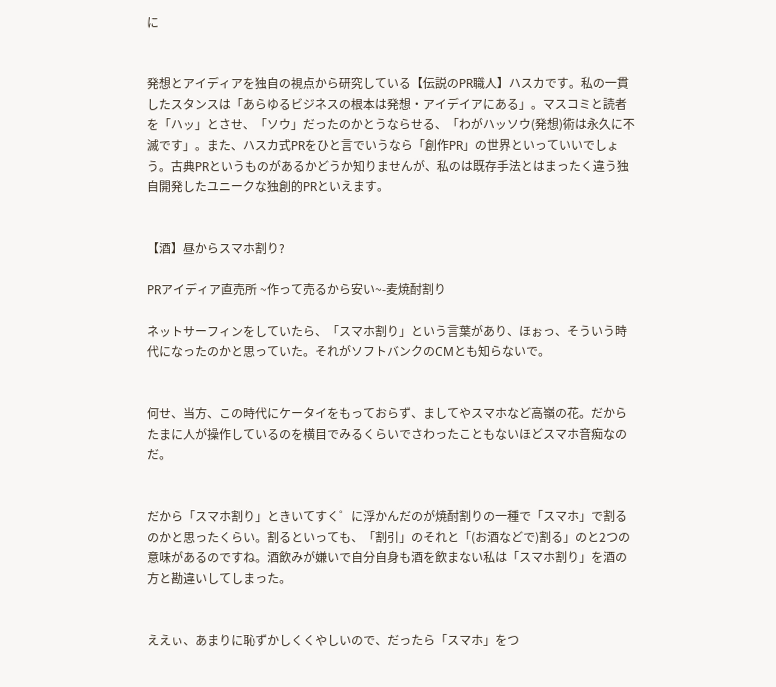に


発想とアイディアを独自の視点から研究している【伝説のPR職人】ハスカです。私の一貫したスタンスは「あらゆるビジネスの根本は発想・アイデイアにある」。マスコミと読者を「ハッ」とさせ、「ソウ」だったのかとうならせる、「わがハッソウ(発想)術は永久に不滅です」。また、ハスカ式PRをひと言でいうなら「創作PR」の世界といっていいでしょう。古典PRというものがあるかどうか知りませんが、私のは既存手法とはまったく違う独自開発したユニークな独創的PRといえます。


【酒】昼からスマホ割り?

PRアイディア直売所 ~作って売るから安い~-麦焼酎割り

ネットサーフィンをしていたら、「スマホ割り」という言葉があり、ほぉっ、そういう時代になったのかと思っていた。それがソフトバンクのCMとも知らないで。


何せ、当方、この時代にケータイをもっておらず、ましてやスマホなど高嶺の花。だからたまに人が操作しているのを横目でみるくらいでさわったこともないほどスマホ音痴なのだ。


だから「スマホ割り」ときいてすく゜に浮かんだのが焼酎割りの一種で「スマホ」で割るのかと思ったくらい。割るといっても、「割引」のそれと「(お酒などで)割る」のと2つの意味があるのですね。酒飲みが嫌いで自分自身も酒を飲まない私は「スマホ割り」を酒の方と勘違いしてしまった。


ええぃ、あまりに恥ずかしくくやしいので、だったら「スマホ」をつ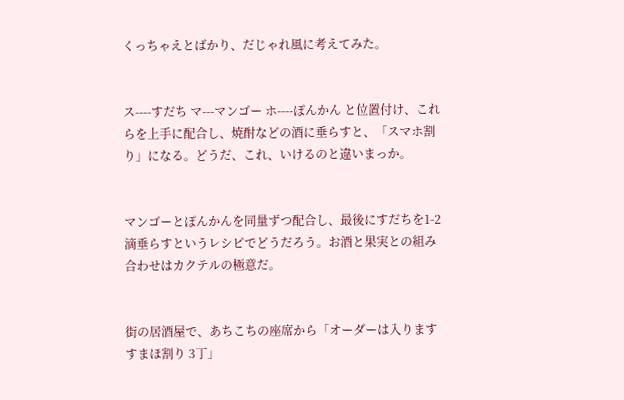くっちゃえとばかり、だじゃれ風に考えてみた。


ス----すだち マ---マンゴー ホ----ぽんかん と位置付け、これらを上手に配合し、焼酎などの酒に垂らすと、「スマホ割り」になる。どうだ、これ、いけるのと違いまっか。


マンゴーとぽんかんを同量ずつ配合し、最後にすだちを1-2滴垂らすというレシピでどうだろう。お酒と果実との組み合わせはカクテルの極意だ。


街の居酒屋で、あちこちの座席から「オーダーは入ります すまほ割り 3丁」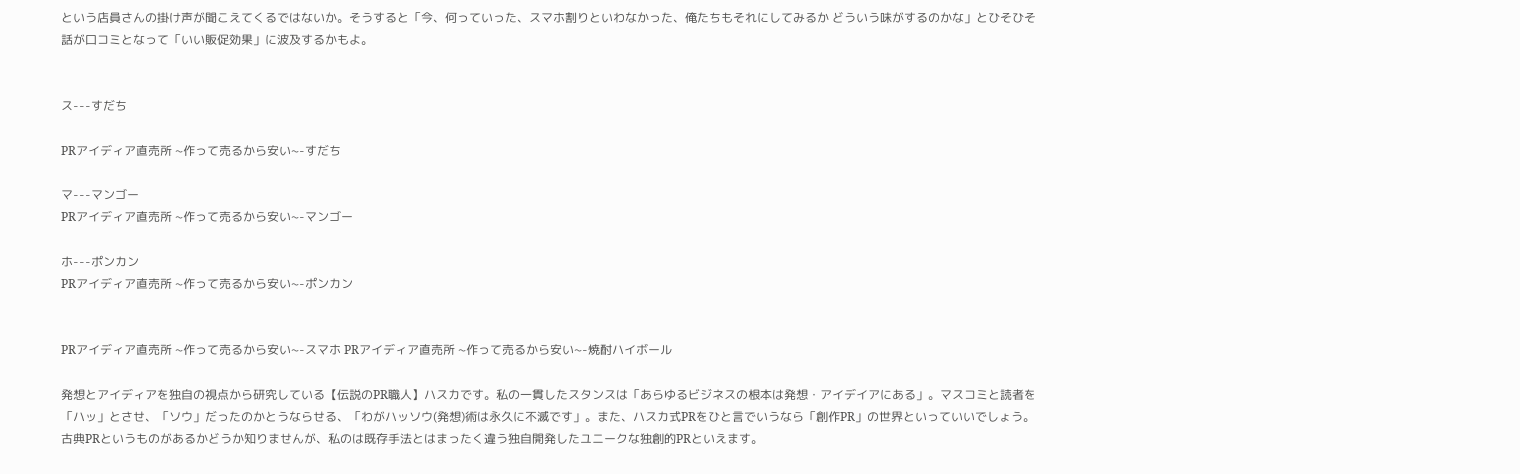という店員さんの掛け声が聞こえてくるではないか。そうすると「今、何っていった、スマホ割りといわなかった、俺たちもそれにしてみるか どういう味がするのかな」とひそひそ話が口コミとなって「いい販促効果」に波及するかもよ。


ス---すだち

PRアイディア直売所 ~作って売るから安い~-すだち

マ---マンゴー
PRアイディア直売所 ~作って売るから安い~-マンゴー

ホ---ポンカン
PRアイディア直売所 ~作って売るから安い~-ポンカン


PRアイディア直売所 ~作って売るから安い~-スマホ PRアイディア直売所 ~作って売るから安い~-焼酎ハイボール

発想とアイディアを独自の視点から研究している【伝説のPR職人】ハスカです。私の一貫したスタンスは「あらゆるビジネスの根本は発想・アイデイアにある」。マスコミと読者を「ハッ」とさせ、「ソウ」だったのかとうならせる、「わがハッソウ(発想)術は永久に不滅です」。また、ハスカ式PRをひと言でいうなら「創作PR」の世界といっていいでしょう。古典PRというものがあるかどうか知りませんが、私のは既存手法とはまったく違う独自開発したユニークな独創的PRといえます。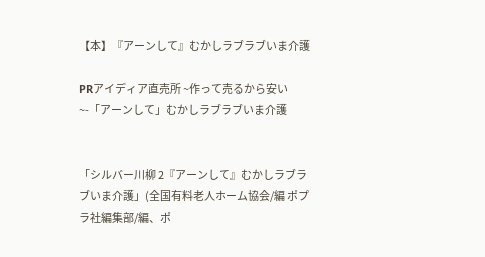【本】『アーンして』むかしラブラブいま介護

PRアイディア直売所 ~作って売るから安い~-「アーンして」むかしラブラブいま介護


「シルバー川柳 2『アーンして』むかしラブラブいま介護」(全国有料老人ホーム協会/編 ポプラ社編集部/編、ポ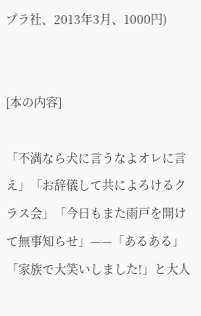プラ社、2013年3月、1000円)


[本の内容]

「不満なら犬に言うなよオレに言え」「お辞儀して共によろけるクラス会」「今日もまた雨戸を開けて無事知らせ」——「あるある」「家族で大笑いしました!」と大人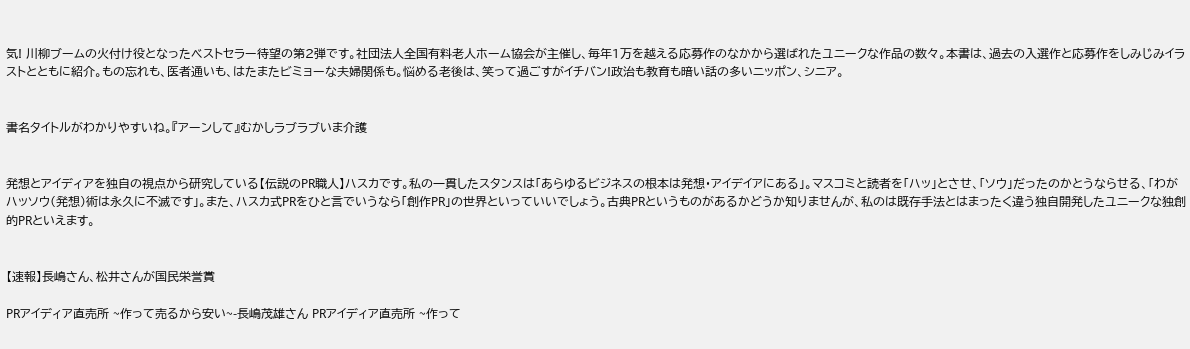気! 川柳ブームの火付け役となったベストセラー待望の第2弾です。社団法人全国有料老人ホーム協会が主催し、毎年1万を越える応募作のなかから選ばれたユニークな作品の数々。本書は、過去の入選作と応募作をしみじみイラストとともに紹介。もの忘れも、医者通いも、はたまたビミョーな夫婦関係も。悩める老後は、笑って過ごすがイチバン!政治も教育も暗い話の多いニッポン、シニア。


書名タイトルがわかりやすいね。『アーンして』むかしラブラブいま介護


発想とアイディアを独自の視点から研究している【伝説のPR職人】ハスカです。私の一貫したスタンスは「あらゆるビジネスの根本は発想・アイデイアにある」。マスコミと読者を「ハッ」とさせ、「ソウ」だったのかとうならせる、「わがハッソウ(発想)術は永久に不滅です」。また、ハスカ式PRをひと言でいうなら「創作PR」の世界といっていいでしょう。古典PRというものがあるかどうか知りませんが、私のは既存手法とはまったく違う独自開発したユニークな独創的PRといえます。


【速報】長嶋さん、松井さんが国民栄誉賞

PRアイディア直売所 ~作って売るから安い~-長嶋茂雄さん PRアイディア直売所 ~作って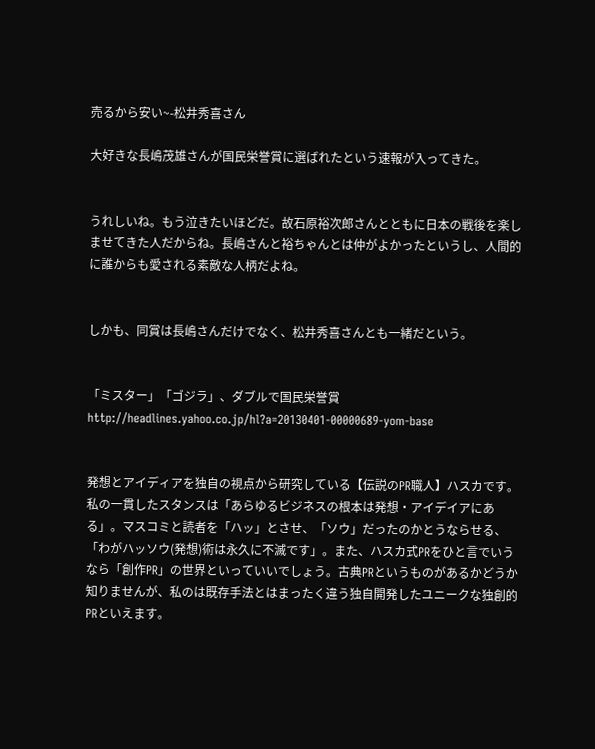売るから安い~-松井秀喜さん

大好きな長嶋茂雄さんが国民栄誉賞に選ばれたという速報が入ってきた。


うれしいね。もう泣きたいほどだ。故石原裕次郎さんとともに日本の戦後を楽しませてきた人だからね。長嶋さんと裕ちゃんとは仲がよかったというし、人間的に誰からも愛される素敵な人柄だよね。


しかも、同賞は長嶋さんだけでなく、松井秀喜さんとも一緒だという。


「ミスター」「ゴジラ」、ダブルで国民栄誉賞
http://headlines.yahoo.co.jp/hl?a=20130401-00000689-yom-base


発想とアイディアを独自の視点から研究している【伝説のPR職人】ハスカです。私の一貫したスタンスは「あらゆるビジネスの根本は発想・アイデイアにある」。マスコミと読者を「ハッ」とさせ、「ソウ」だったのかとうならせる、「わがハッソウ(発想)術は永久に不滅です」。また、ハスカ式PRをひと言でいうなら「創作PR」の世界といっていいでしょう。古典PRというものがあるかどうか知りませんが、私のは既存手法とはまったく違う独自開発したユニークな独創的PRといえます。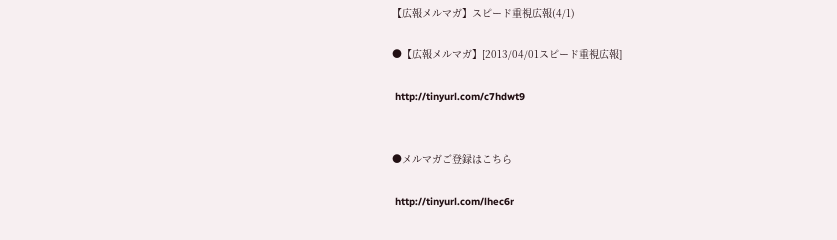【広報メルマガ】スピード重視広報(4/1)

●【広報メルマガ】[2013/04/01スピード重視広報]

 http://tinyurl.com/c7hdwt9


●メルマガご登録はこちら

 http://tinyurl.com/lhec6r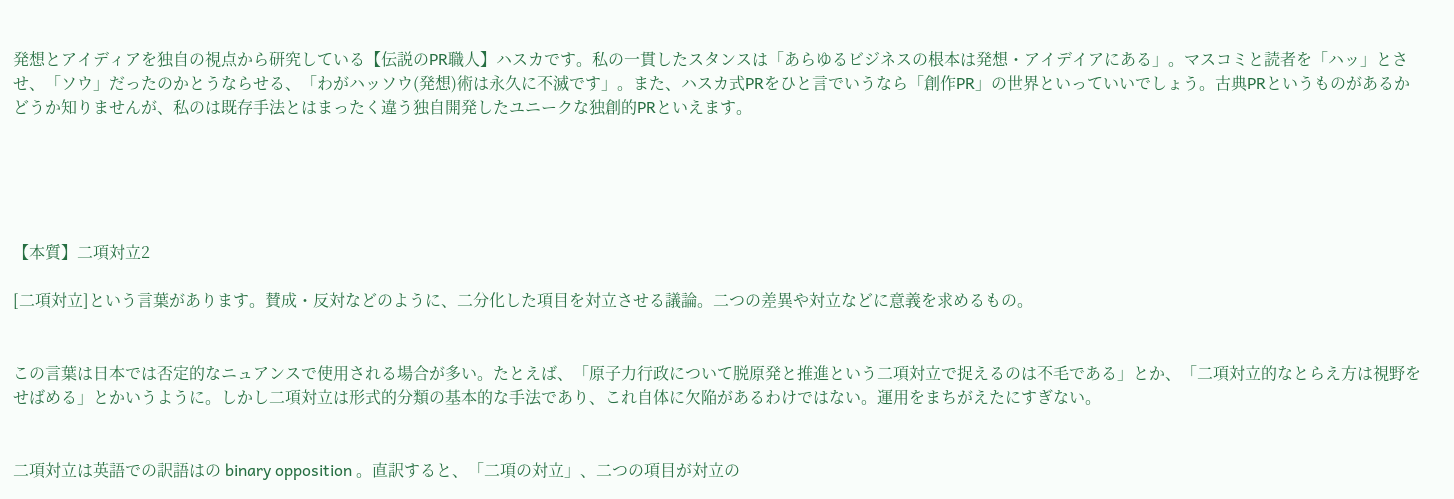発想とアイディアを独自の視点から研究している【伝説のPR職人】ハスカです。私の一貫したスタンスは「あらゆるビジネスの根本は発想・アイデイアにある」。マスコミと読者を「ハッ」とさせ、「ソウ」だったのかとうならせる、「わがハッソウ(発想)術は永久に不滅です」。また、ハスカ式PRをひと言でいうなら「創作PR」の世界といっていいでしょう。古典PRというものがあるかどうか知りませんが、私のは既存手法とはまったく違う独自開発したユニークな独創的PRといえます。





【本質】二項対立2

[二項対立]という言葉があります。賛成・反対などのように、二分化した項目を対立させる議論。二つの差異や対立などに意義を求めるもの。


この言葉は日本では否定的なニュアンスで使用される場合が多い。たとえば、「原子力行政について脱原発と推進という二項対立で捉えるのは不毛である」とか、「二項対立的なとらえ方は視野をせばめる」とかいうように。しかし二項対立は形式的分類の基本的な手法であり、これ自体に欠陥があるわけではない。運用をまちがえたにすぎない。


二項対立は英語での訳語はの binary opposition 。直訳すると、「二項の対立」、二つの項目が対立の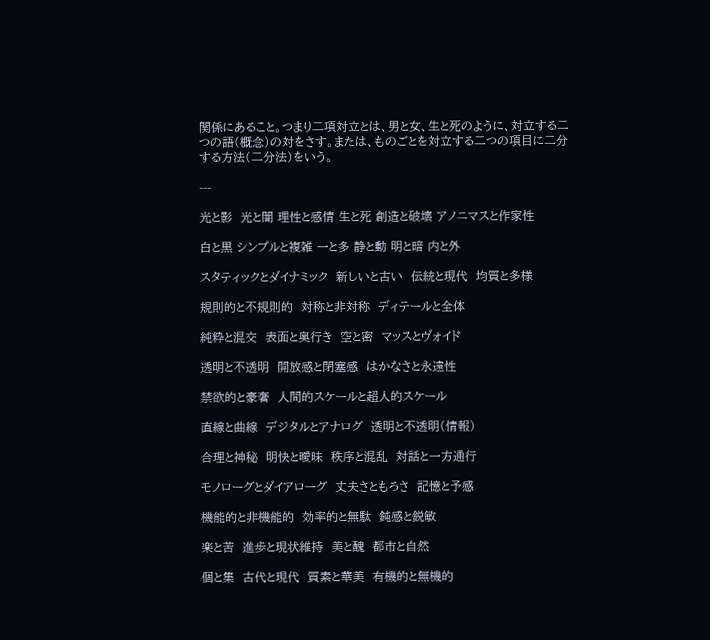関係にあること。つまり二項対立とは、男と女、生と死のように、対立する二つの語(概念)の対をさす。または、ものごとを対立する二つの項目に二分する方法(二分法)をいう。

---

光と影  光と闇 理性と感情 生と死 創造と破壊 アノニマスと作家性

白と黒 シンプルと複雑 一と多 静と動 明と暗 内と外

スタティックとダイナミック  新しいと古い  伝統と現代  均質と多様

規則的と不規則的  対称と非対称  ディテールと全体

純粋と混交  表面と奥行き  空と密  マッスとヴォイド

透明と不透明  開放感と閉塞感  はかなさと永遠性

禁欲的と豪奢  人間的スケールと超人的スケール

直線と曲線  デジタルとアナログ  透明と不透明(情報)

合理と神秘  明快と曖昧  秩序と混乱  対話と一方通行

モノローグとダイアローグ  丈夫さともろさ  記憶と予感

機能的と非機能的  効率的と無駄  鈍感と鋭敏

楽と苦  進歩と現状維持  美と醜  都市と自然

個と集  古代と現代  質素と華美  有機的と無機的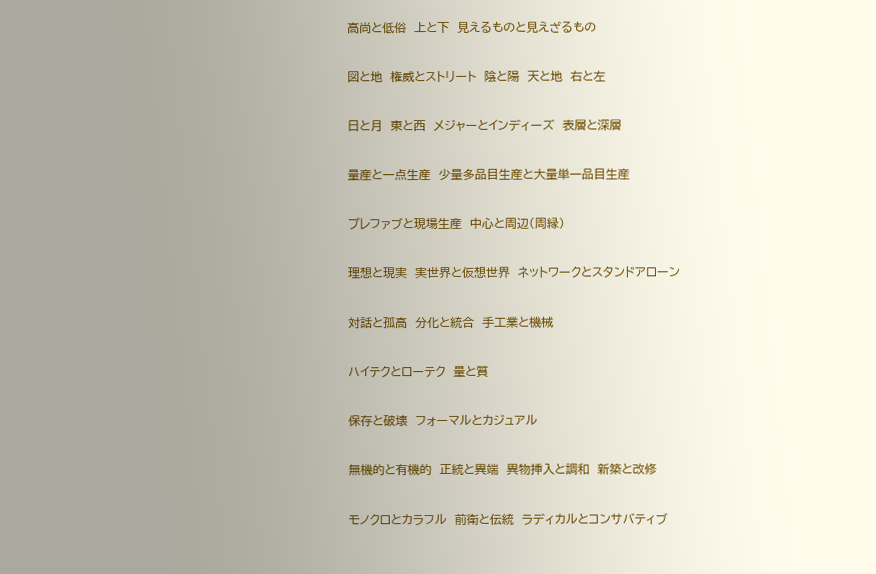高尚と低俗  上と下  見えるものと見えざるもの

図と地  権威とストリート  陰と陽  天と地  右と左

日と月  東と西  メジャーとインディーズ  表層と深層

量産と一点生産  少量多品目生産と大量単一品目生産

プレファブと現場生産  中心と周辺(周縁)

理想と現実  実世界と仮想世界  ネットワークとスタンドアローン

対話と孤高  分化と統合  手工業と機械

ハイテクとローテク  量と質

保存と破壊  フォーマルとカジュアル

無機的と有機的  正統と異端  異物挿入と調和  新築と改修

モノクロとカラフル  前衛と伝統  ラディカルとコンサバティブ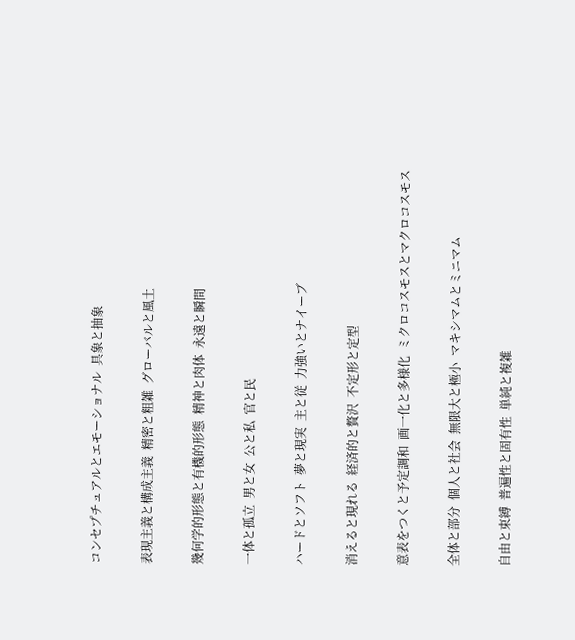コンセプチュアルとエモーショナル  具象と抽象

表現主義と構成主義  精密と粗雑  グローバルと風土

幾何学的形態と有機的形態  精神と肉体  永遠と瞬間

一体と孤立  男と女  公と私  官と民

ハードとソフト  夢と現実  主と従  力強いとナイーブ

消えると現れる  経済的と贅沢  不定形と定型

意表をつくと予定調和  画一化と多様化  ミクロコスモスとマクロコスモス

全体と部分  個人と社会  無限大と極小  マキシマムとミニマム

自由と束縛  普遍性と固有性  単純と複雑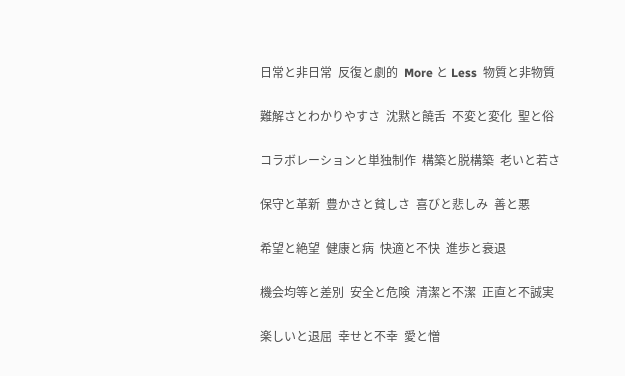日常と非日常  反復と劇的  More と Less  物質と非物質

難解さとわかりやすさ  沈黙と饒舌  不変と変化  聖と俗

コラボレーションと単独制作  構築と脱構築  老いと若さ

保守と革新  豊かさと貧しさ  喜びと悲しみ  善と悪

希望と絶望  健康と病  快適と不快  進歩と衰退

機会均等と差別  安全と危険  清潔と不潔  正直と不誠実

楽しいと退屈  幸せと不幸  愛と憎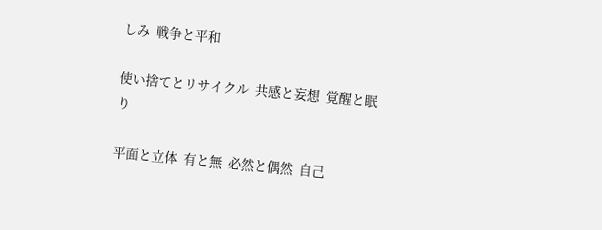しみ  戦争と平和

使い捨てとリサイクル  共感と妄想  覚醒と眠り

平面と立体  有と無  必然と偶然  自己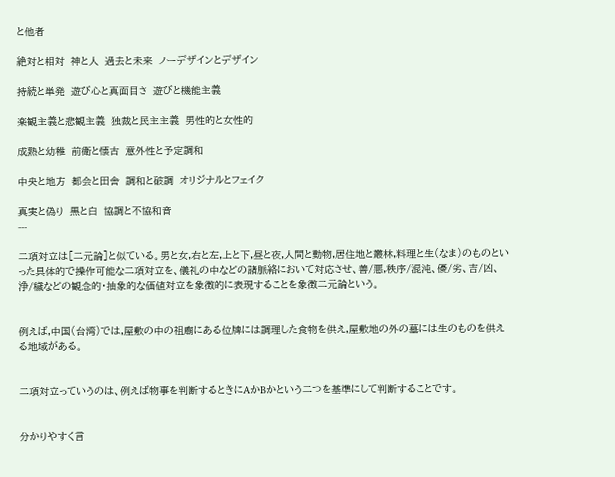と他者

絶対と相対  神と人  過去と未来  ノーデザインとデザイン

持続と単発  遊び心と真面目さ  遊びと機能主義

楽観主義と悲観主義  独裁と民主主義  男性的と女性的

成熟と幼稚  前衛と懐古  意外性と予定調和

中央と地方  都会と田舎  調和と破調  オリジナルとフェイク

真実と偽り  黒と白  協調と不協和音
---

二項対立は[二元論]と似ている。男と女,右と左,上と下,昼と夜,人間と動物,居住地と叢林,料理と生(なま)のものといった具体的で操作可能な二項対立を、儀礼の中などの諸脈絡において対応させ、善/悪,秩序/混沌、優/劣、吉/凶、浄/穢などの観念的・抽象的な価値対立を象徴的に表現することを象徴二元論という。


例えば,中国(台湾)では,屋敷の中の祖廟にある位牌には調理した食物を供え,屋敷地の外の墓には生のものを供える地域がある。


二項対立っていうのは、例えば物事を判断するときにAかBかという二つを基準にして判断することです。


分かりやすく言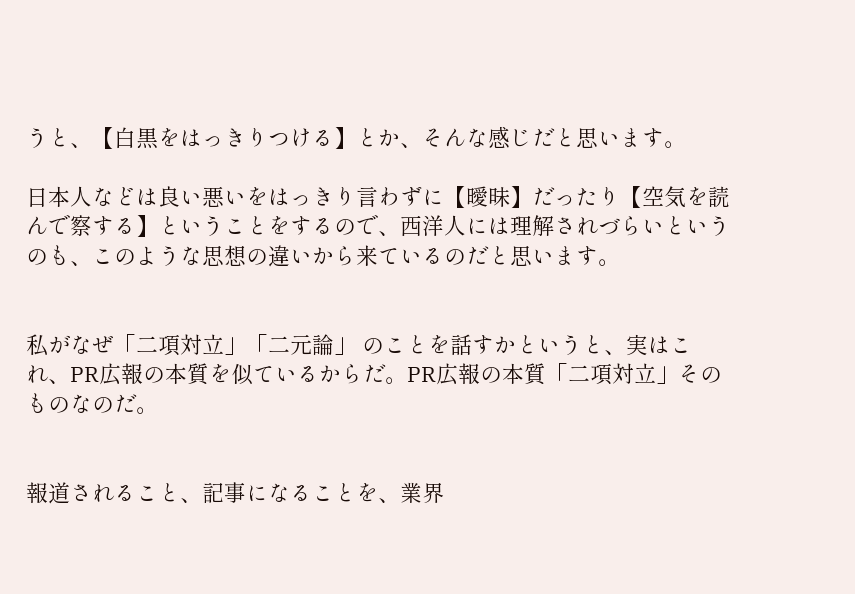うと、【白黒をはっきりつける】とか、そんな感じだと思います。

日本人などは良い悪いをはっきり言わずに【曖昧】だったり【空気を読んで察する】ということをするので、西洋人には理解されづらいというのも、このような思想の違いから来ているのだと思います。


私がなぜ「二項対立」「二元論」 のことを話すかというと、実はこれ、PR広報の本質を似ているからだ。PR広報の本質「二項対立」そのものなのだ。


報道されること、記事になることを、業界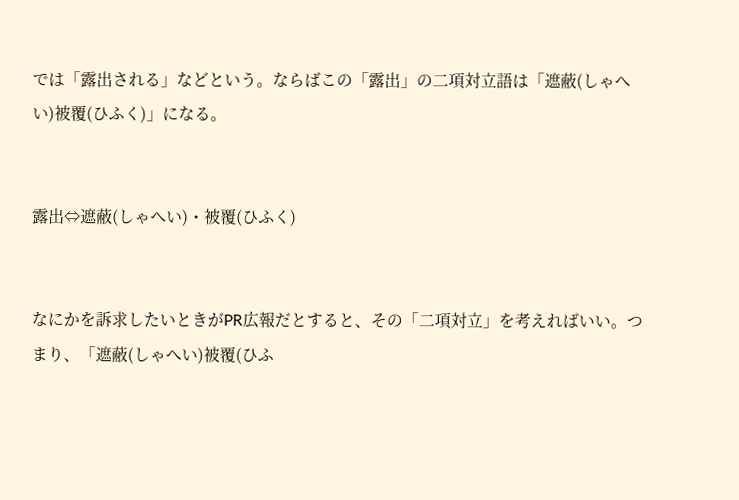では「露出される」などという。ならばこの「露出」の二項対立語は「遮蔽(しゃへい)被覆(ひふく)」になる。


露出⇔遮蔽(しゃへい)・被覆(ひふく)


なにかを訴求したいときがPR広報だとすると、その「二項対立」を考えればいい。つまり、「遮蔽(しゃへい)被覆(ひふ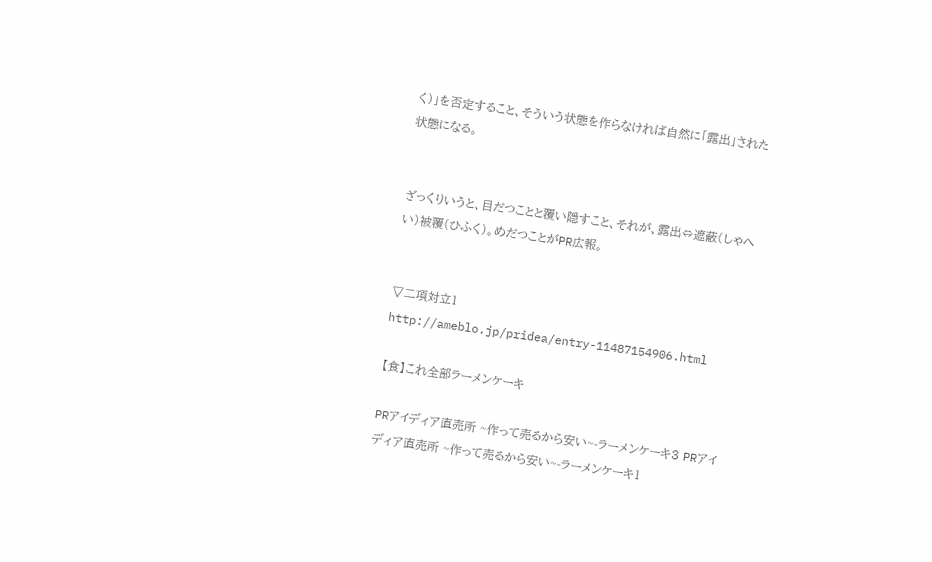く)」を否定すること、そういう状態を作らなければ自然に「露出」された状態になる。


ざっくりいうと、目だつことと覆い隠すこと、それが、露出⇔遮蔽(しゃへい)被覆(ひふく)。めだつことがPR広報。


▽二項対立1  http://ameblo.jp/pridea/entry-11487154906.html

【食】これ全部ラーメンケーキ

PRアイディア直売所 ~作って売るから安い~-ラーメンケーキ3 PRアイディア直売所 ~作って売るから安い~-ラーメンケーキ1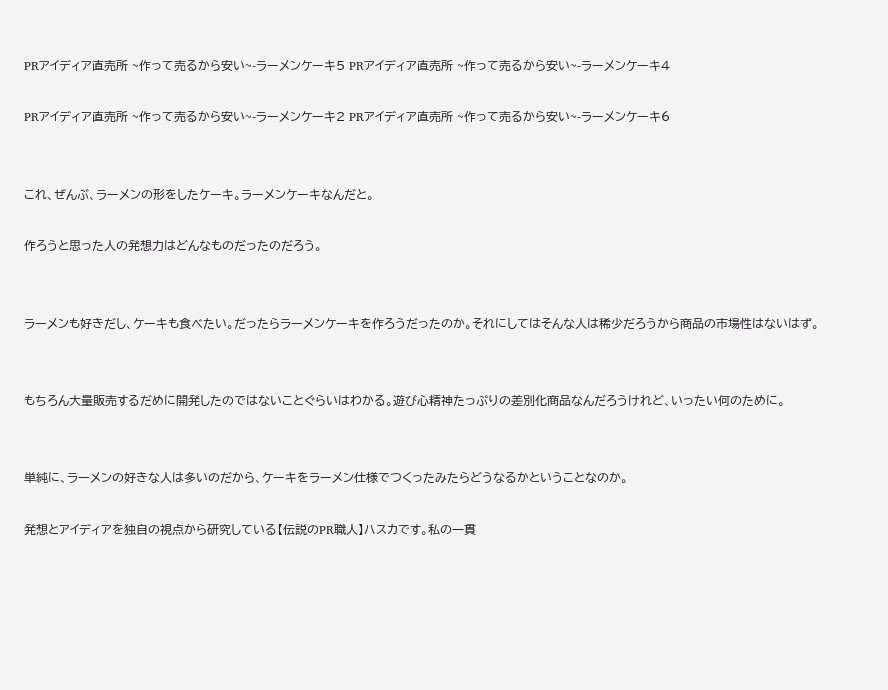PRアイディア直売所 ~作って売るから安い~-ラーメンケーキ5 PRアイディア直売所 ~作って売るから安い~-ラーメンケーキ4

PRアイディア直売所 ~作って売るから安い~-ラーメンケーキ2 PRアイディア直売所 ~作って売るから安い~-ラーメンケーキ6


これ、ぜんぶ、ラーメンの形をしたケーキ。ラーメンケーキなんだと。

作ろうと思った人の発想力はどんなものだったのだろう。


ラーメンも好きだし、ケーキも食べたい。だったらラーメンケーキを作ろうだったのか。それにしてはそんな人は稀少だろうから商品の市場性はないはず。


もちろん大量販売するだめに開発したのではないことぐらいはわかる。遊び心精神たっぷりの差別化商品なんだろうけれど、いったい何のために。


単純に、ラーメンの好きな人は多いのだから、ケーキをラーメン仕様でつくったみたらどうなるかということなのか。

発想とアイディアを独自の視点から研究している【伝説のPR職人】ハスカです。私の一貫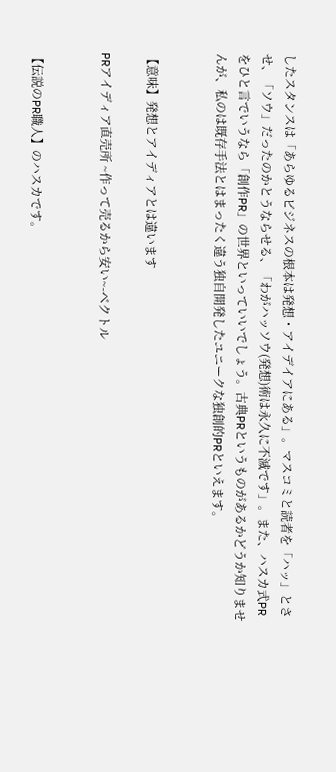したスタンスは「あらゆるビジネスの根本は発想・アイデイアにある」。マスコミと読者を「ハッ」とさせ、「ソウ」だったのかとうならせる、「わがハッソウ(発想)術は永久に不滅です」。また、ハスカ式PRをひと言でいうなら「創作PR」の世界といっていいでしょう。古典PRというものがあるかどうか知りませんが、私のは既存手法とはまったく違う独自開発したユニークな独創的PRといえます。


【意味】発想とアイディアとは違います

PRアイディア直売所 ~作って売るから安い~-ベクトル


【伝説のPR職人】のハスカです。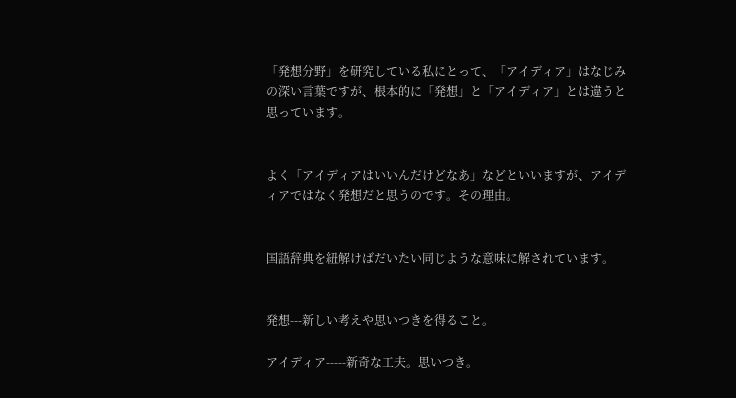「発想分野」を研究している私にとって、「アイディア」はなじみの深い言葉ですが、根本的に「発想」と「アイディア」とは違うと思っています。


よく「アイディアはいいんだけどなあ」などといいますが、アイディアではなく発想だと思うのです。その理由。


国語辞典を紐解けばだいたい同じような意味に解されています。


発想---新しい考えや思いつきを得ること。

アイディア-----新奇な工夫。思いつき。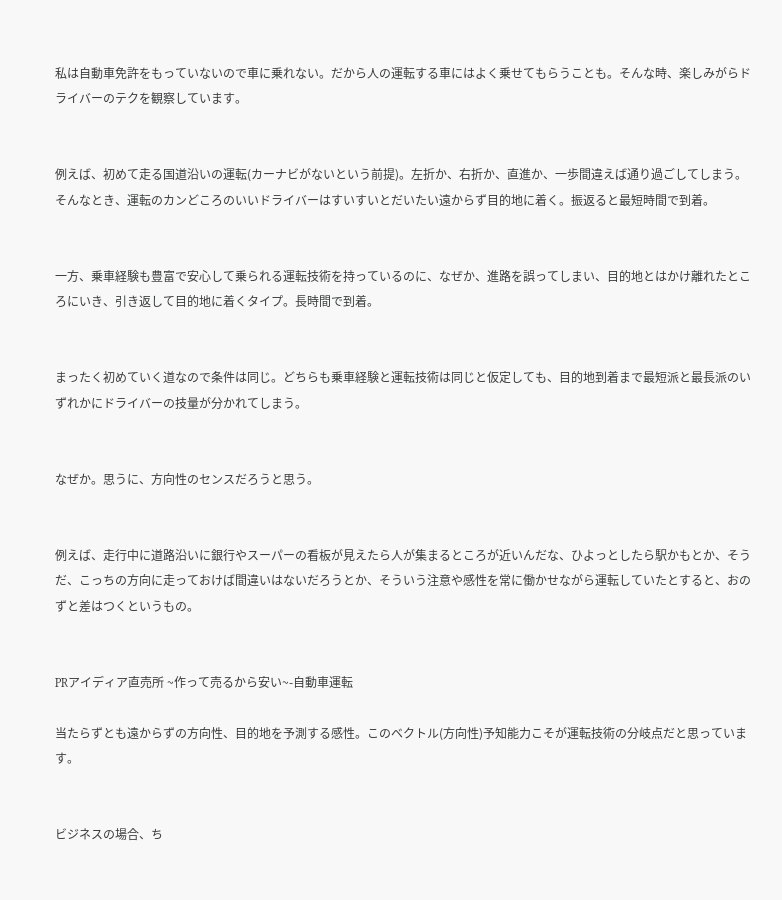私は自動車免許をもっていないので車に乗れない。だから人の運転する車にはよく乗せてもらうことも。そんな時、楽しみがらドライバーのテクを観察しています。


例えば、初めて走る国道沿いの運転(カーナビがないという前提)。左折か、右折か、直進か、一歩間違えば通り過ごしてしまう。そんなとき、運転のカンどころのいいドライバーはすいすいとだいたい遠からず目的地に着く。振返ると最短時間で到着。


一方、乗車経験も豊富で安心して乗られる運転技術を持っているのに、なぜか、進路を誤ってしまい、目的地とはかけ離れたところにいき、引き返して目的地に着くタイプ。長時間で到着。


まったく初めていく道なので条件は同じ。どちらも乗車経験と運転技術は同じと仮定しても、目的地到着まで最短派と最長派のいずれかにドライバーの技量が分かれてしまう。


なぜか。思うに、方向性のセンスだろうと思う。


例えば、走行中に道路沿いに銀行やスーパーの看板が見えたら人が集まるところが近いんだな、ひよっとしたら駅かもとか、そうだ、こっちの方向に走っておけば間違いはないだろうとか、そういう注意や感性を常に働かせながら運転していたとすると、おのずと差はつくというもの。


PRアイディア直売所 ~作って売るから安い~-自動車運転

当たらずとも遠からずの方向性、目的地を予測する感性。このベクトル(方向性)予知能力こそが運転技術の分岐点だと思っています。


ビジネスの場合、ち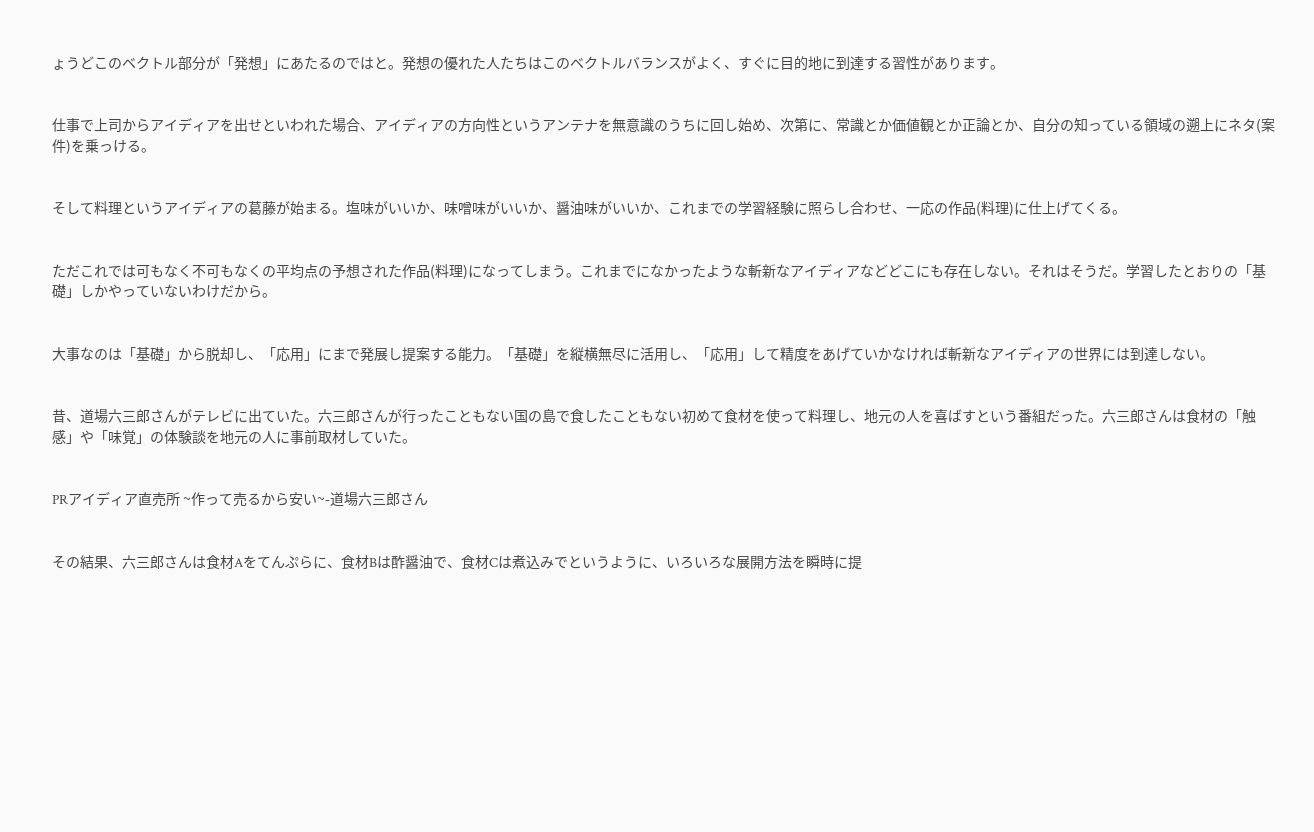ょうどこのベクトル部分が「発想」にあたるのではと。発想の優れた人たちはこのベクトルバランスがよく、すぐに目的地に到達する習性があります。


仕事で上司からアイディアを出せといわれた場合、アイディアの方向性というアンテナを無意識のうちに回し始め、次第に、常識とか価値観とか正論とか、自分の知っている領域の遡上にネタ(案件)を乗っける。


そして料理というアイディアの葛藤が始まる。塩味がいいか、味噌味がいいか、醤油味がいいか、これまでの学習経験に照らし合わせ、一応の作品(料理)に仕上げてくる。


ただこれでは可もなく不可もなくの平均点の予想された作品(料理)になってしまう。これまでになかったような斬新なアイディアなどどこにも存在しない。それはそうだ。学習したとおりの「基礎」しかやっていないわけだから。


大事なのは「基礎」から脱却し、「応用」にまで発展し提案する能力。「基礎」を縦横無尽に活用し、「応用」して精度をあげていかなければ斬新なアイディアの世界には到達しない。


昔、道場六三郎さんがテレビに出ていた。六三郎さんが行ったこともない国の島で食したこともない初めて食材を使って料理し、地元の人を喜ばすという番組だった。六三郎さんは食材の「触感」や「味覚」の体験談を地元の人に事前取材していた。


PRアイディア直売所 ~作って売るから安い~-道場六三郎さん


その結果、六三郎さんは食材Aをてんぷらに、食材Bは酢醤油で、食材Cは煮込みでというように、いろいろな展開方法を瞬時に提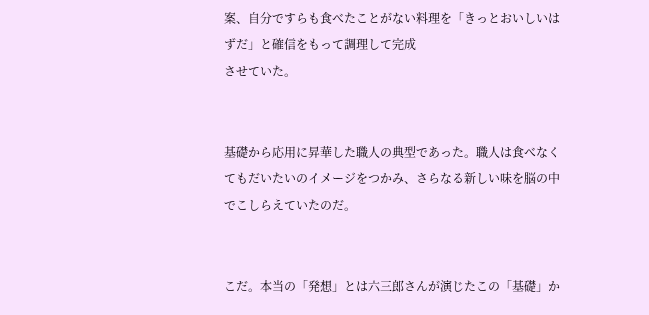案、自分ですらも食べたことがない料理を「きっとおいしいはずだ」と確信をもって調理して完成
させていた。


基礎から応用に昇華した職人の典型であった。職人は食べなくてもだいたいのイメージをつかみ、さらなる新しい味を脳の中でこしらえていたのだ。


こだ。本当の「発想」とは六三郎さんが演じたこの「基礎」か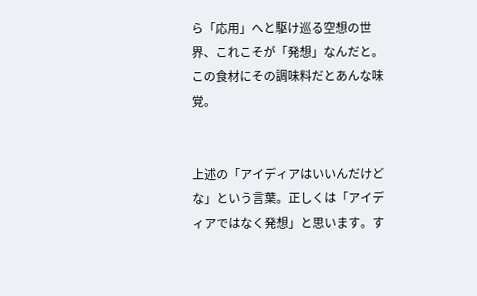ら「応用」へと駆け巡る空想の世界、これこそが「発想」なんだと。この食材にその調味料だとあんな味覚。


上述の「アイディアはいいんだけどな」という言葉。正しくは「アイディアではなく発想」と思います。す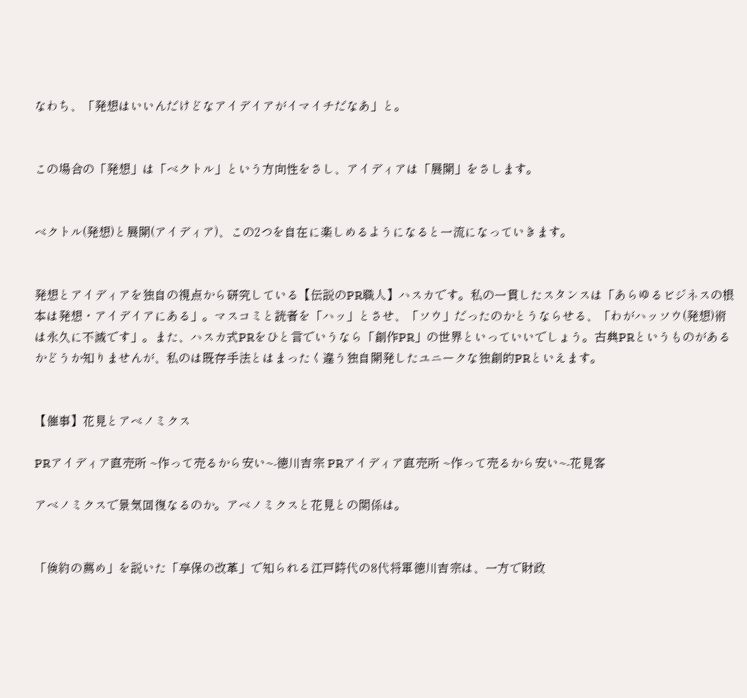なわち、「発想はいいんだけどなアイデイアがイマイチだなあ」と。


この場合の「発想」は「ベクトル」という方向性をさし、アイディアは「展開」をさします。


ベクトル(発想)と展開(アイディア)、この2つを自在に楽しめるようになると一流になっていきます。


発想とアイディアを独自の視点から研究している【伝説のPR職人】ハスカです。私の一貫したスタンスは「あらゆるビジネスの根本は発想・アイデイアにある」。マスコミと読者を「ハッ」とさせ、「ソウ」だったのかとうならせる、「わがハッソウ(発想)術は永久に不滅です」。また、ハスカ式PRをひと言でいうなら「創作PR」の世界といっていいでしょう。古典PRというものがあるかどうか知りませんが、私のは既存手法とはまったく違う独自開発したユニークな独創的PRといえます。


【催事】花見とアベノミクス

PRアイディア直売所 ~作って売るから安い~-徳川吉宗 PRアイディア直売所 ~作って売るから安い~-花見客

アベノミクスで景気回復なるのか。アベノミクスと花見との関係は。


「倹約の薦め」を説いた「享保の改革」で知られる江戸時代の8代将軍徳川吉宗は、一方で財政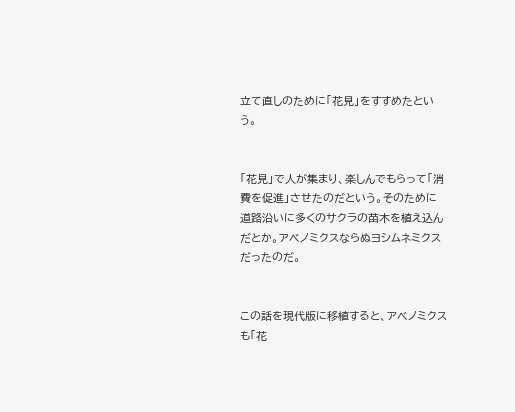立て直しのために「花見」をすすめたという。


「花見」で人が集まり、楽しんでもらって「消費を促進」させたのだという。そのために道路沿いに多くのサクラの苗木を植え込んだとか。アベノミクスならぬヨシムネミクスだったのだ。


この話を現代版に移植すると、アベノミクスも「花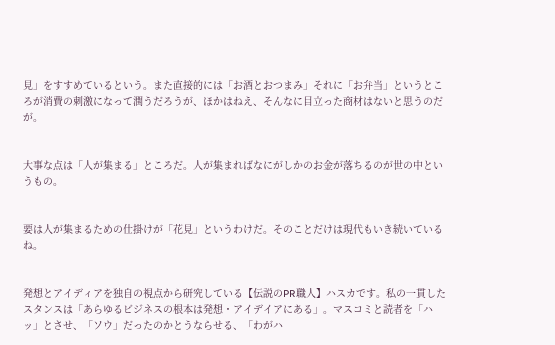見」をすすめているという。また直接的には「お酒とおつまみ」それに「お弁当」というところが消費の刺激になって潤うだろうが、ほかはねえ、そんなに目立った商材はないと思うのだが。


大事な点は「人が集まる」ところだ。人が集まればなにがしかのお金が落ちるのが世の中というもの。


要は人が集まるための仕掛けが「花見」というわけだ。そのことだけは現代もいき続いているね。


発想とアイディアを独自の視点から研究している【伝説のPR職人】ハスカです。私の一貫したスタンスは「あらゆるビジネスの根本は発想・アイデイアにある」。マスコミと読者を「ハッ」とさせ、「ソウ」だったのかとうならせる、「わがハ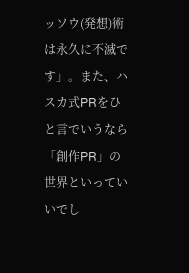ッソウ(発想)術は永久に不滅です」。また、ハスカ式PRをひと言でいうなら「創作PR」の世界といっていいでし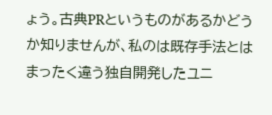ょう。古典PRというものがあるかどうか知りませんが、私のは既存手法とはまったく違う独自開発したユニ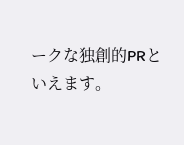ークな独創的PRといえます。